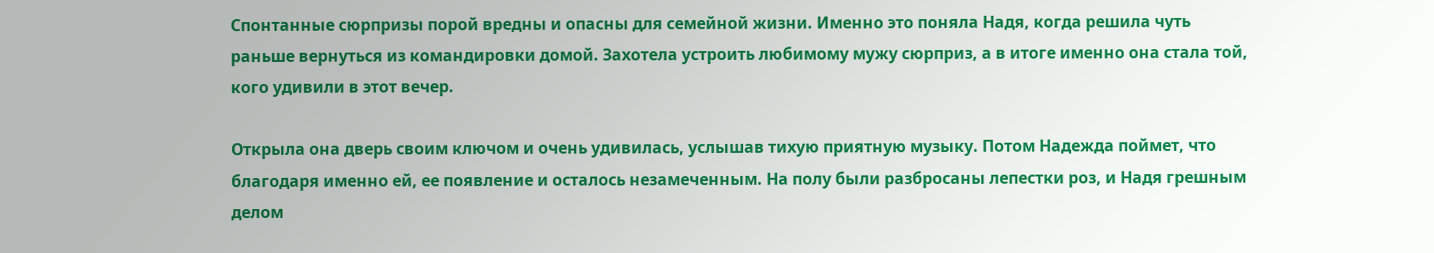Спонтанные сюрпризы порой вредны и опасны для семейной жизни. Именно это поняла Надя, когда решила чуть раньше вернуться из командировки домой. Захотела устроить любимому мужу сюрприз, а в итоге именно она стала той, кого удивили в этот вечер.

Открыла она дверь своим ключом и очень удивилась, услышав тихую приятную музыку. Потом Надежда поймет, что благодаря именно ей, ее появление и осталось незамеченным. На полу были разбросаны лепестки роз, и Надя грешным делом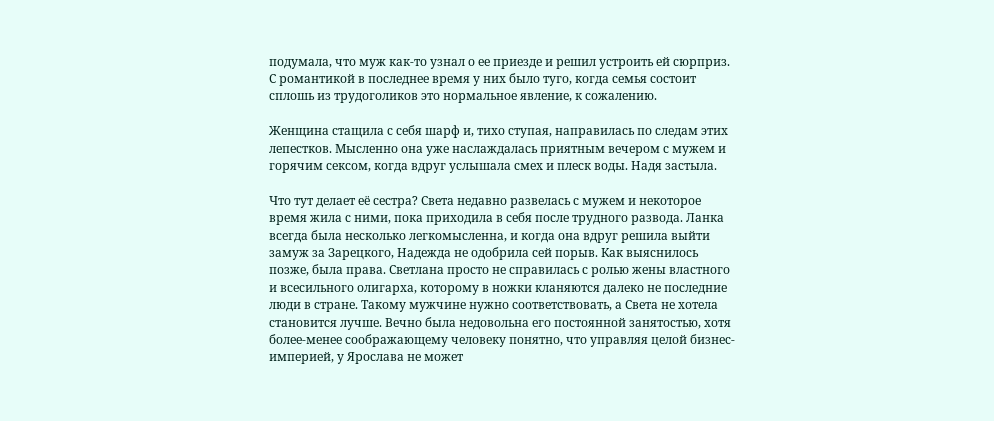подумала, что муж как-то узнал о ее приезде и решил устроить ей сюрприз. С романтикой в последнее время у них было туго, когда семья состоит сплошь из трудоголиков это нормальное явление, к сожалению.

Женщина стащила с себя шарф и, тихо ступая, направилась по следам этих лепестков. Мысленно она уже наслаждалась приятным вечером с мужем и горячим сексом, когда вдруг услышала смех и плеск воды. Надя застыла.

Что тут делает её сестра? Света недавно развелась с мужем и некоторое время жила с ними, пока приходила в себя после трудного развода. Ланка всегда была несколько легкомысленна, и когда она вдруг решила выйти замуж за Зарецкого, Надежда не одобрила сей порыв. Как выяснилось позже, была права. Светлана просто не справилась с ролью жены властного и всесильного олигарха, которому в ножки кланяются далеко не последние люди в стране. Такому мужчине нужно соответствовать, а Света не хотела становится лучше. Вечно была недовольна его постоянной занятостью, хотя более-менее соображающему человеку понятно, что управляя целой бизнес-империей, у Ярослава не может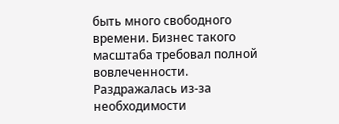быть много свободного времени. Бизнес такого масштаба требовал полной вовлеченности. Раздражалась из-за необходимости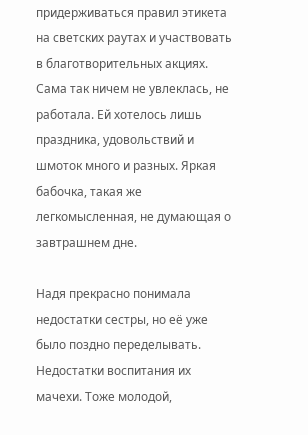придерживаться правил этикета на светских раутах и участвовать в благотворительных акциях. Сама так ничем не увлеклась, не работала. Ей хотелось лишь праздника, удовольствий и шмоток много и разных. Яркая бабочка, такая же легкомысленная, не думающая о завтрашнем дне.

Надя прекрасно понимала недостатки сестры, но её уже было поздно переделывать. Недостатки воспитания их мачехи. Тоже молодой,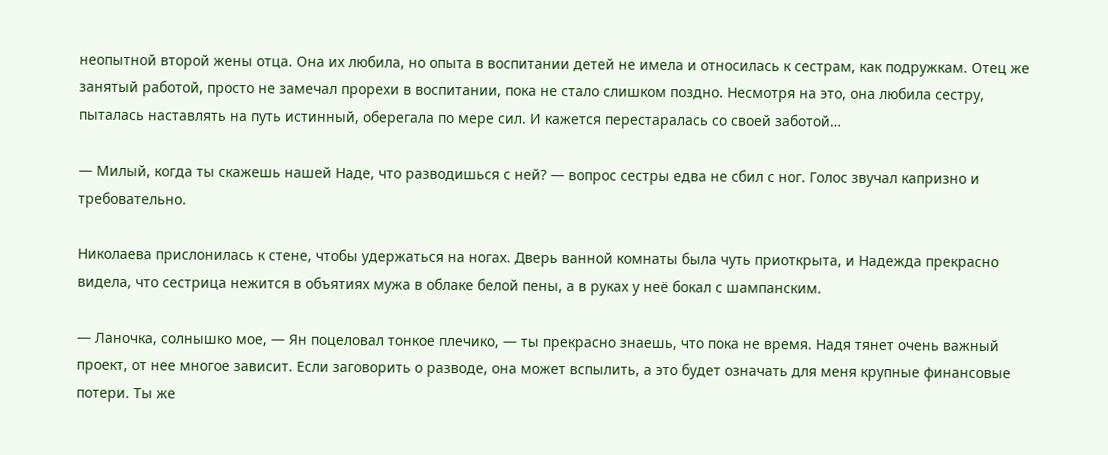неопытной второй жены отца. Она их любила, но опыта в воспитании детей не имела и относилась к сестрам, как подружкам. Отец же занятый работой, просто не замечал прорехи в воспитании, пока не стало слишком поздно. Несмотря на это, она любила сестру, пыталась наставлять на путь истинный, оберегала по мере сил. И кажется перестаралась со своей заботой…

— Милый, когда ты скажешь нашей Наде, что разводишься с ней? — вопрос сестры едва не сбил с ног. Голос звучал капризно и требовательно.

Николаева прислонилась к стене, чтобы удержаться на ногах. Дверь ванной комнаты была чуть приоткрыта, и Надежда прекрасно видела, что сестрица нежится в объятиях мужа в облаке белой пены, а в руках у неё бокал с шампанским.

— Ланочка, солнышко мое, — Ян поцеловал тонкое плечико, — ты прекрасно знаешь, что пока не время. Надя тянет очень важный проект, от нее многое зависит. Если заговорить о разводе, она может вспылить, а это будет означать для меня крупные финансовые потери. Ты же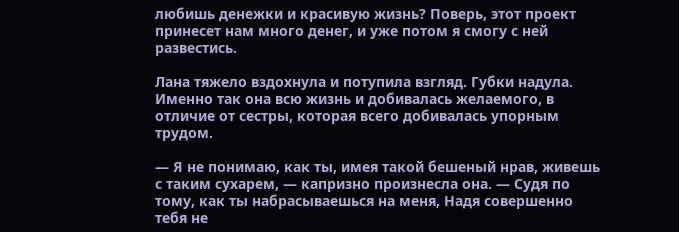любишь денежки и красивую жизнь? Поверь, этот проект принесет нам много денег, и уже потом я смогу с ней развестись.

Лана тяжело вздохнула и потупила взгляд. Губки надула. Именно так она всю жизнь и добивалась желаемого, в отличие от сестры, которая всего добивалась упорным трудом.

— Я не понимаю, как ты, имея такой бешеный нрав, живешь с таким сухарем, — капризно произнесла она. — Судя по тому, как ты набрасываешься на меня, Надя совершенно тебя не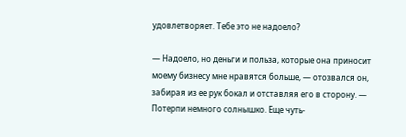удовлетворяет. Тебе это не надоело?

— Надоело, но деньги и польза, которые она приносит моему бизнесу мне нравятся больше, — отозвался он, забирая из ее рук бокал и отставляя его в сторону. — Потерпи немного солнышко. Еще чуть-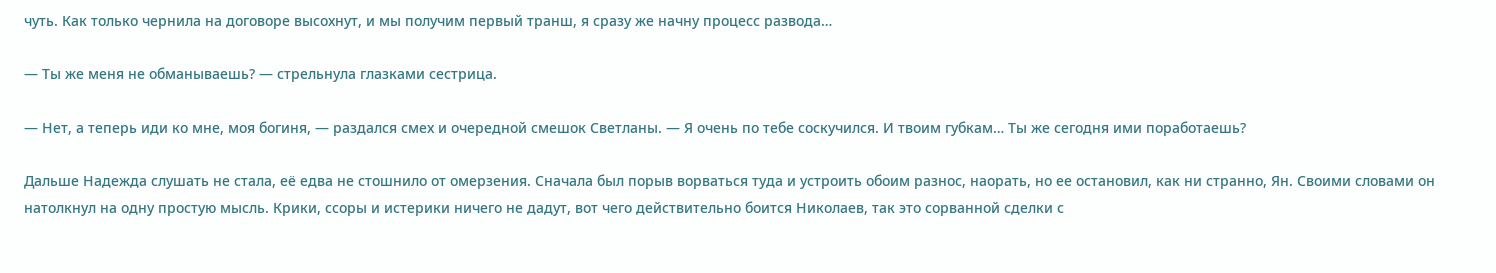чуть. Как только чернила на договоре высохнут, и мы получим первый транш, я сразу же начну процесс развода…

— Ты же меня не обманываешь? — стрельнула глазками сестрица.

— Нет, а теперь иди ко мне, моя богиня, — раздался смех и очередной смешок Светланы. — Я очень по тебе соскучился. И твоим губкам… Ты же сегодня ими поработаешь?

Дальше Надежда слушать не стала, её едва не стошнило от омерзения. Сначала был порыв ворваться туда и устроить обоим разнос, наорать, но ее остановил, как ни странно, Ян. Своими словами он натолкнул на одну простую мысль. Крики, ссоры и истерики ничего не дадут, вот чего действительно боится Николаев, так это сорванной сделки с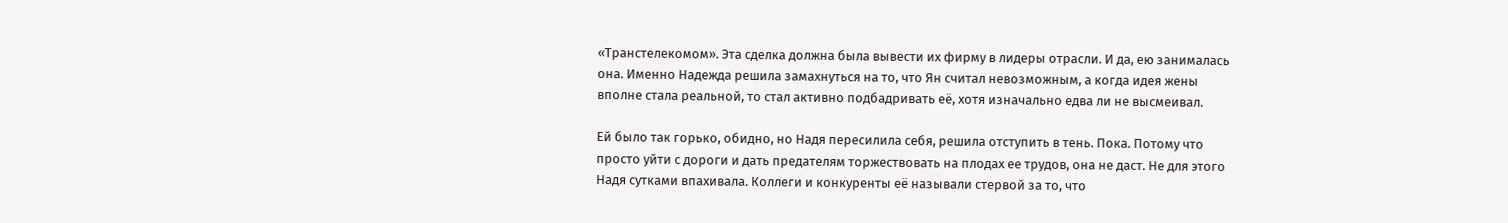«Транстелекомом». Эта сделка должна была вывести их фирму в лидеры отрасли. И да, ею занималась она. Именно Надежда решила замахнуться на то, что Ян считал невозможным, а когда идея жены вполне стала реальной, то стал активно подбадривать её, хотя изначально едва ли не высмеивал.

Ей было так горько, обидно, но Надя пересилила себя, решила отступить в тень. Пока. Потому что просто уйти с дороги и дать предателям торжествовать на плодах ее трудов, она не даст. Не для этого Надя сутками впахивала. Коллеги и конкуренты её называли стервой за то, что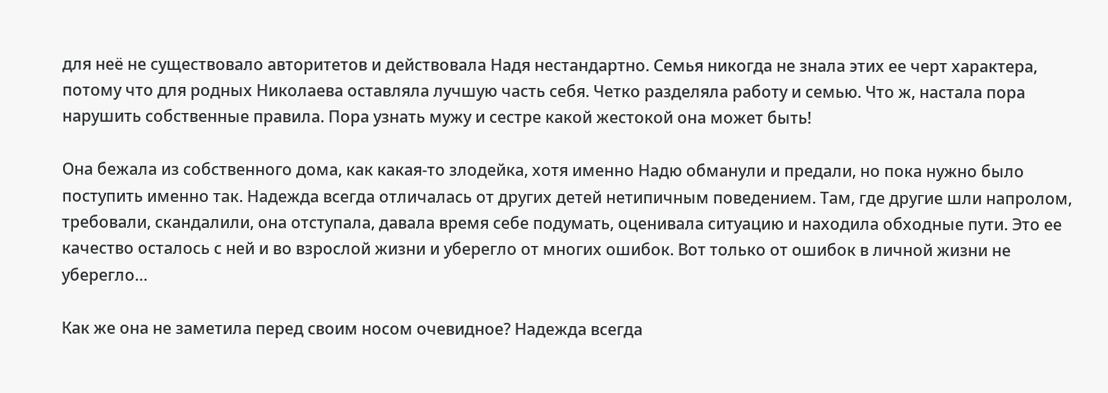для неё не существовало авторитетов и действовала Надя нестандартно. Семья никогда не знала этих ее черт характера, потому что для родных Николаева оставляла лучшую часть себя. Четко разделяла работу и семью. Что ж, настала пора нарушить собственные правила. Пора узнать мужу и сестре какой жестокой она может быть!

Она бежала из собственного дома, как какая-то злодейка, хотя именно Надю обманули и предали, но пока нужно было поступить именно так. Надежда всегда отличалась от других детей нетипичным поведением. Там, где другие шли напролом, требовали, скандалили, она отступала, давала время себе подумать, оценивала ситуацию и находила обходные пути. Это ее качество осталось с ней и во взрослой жизни и уберегло от многих ошибок. Вот только от ошибок в личной жизни не уберегло…

Как же она не заметила перед своим носом очевидное? Надежда всегда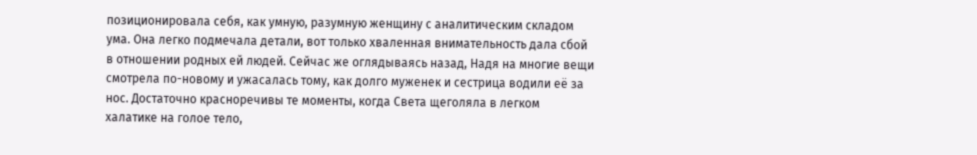позиционировала себя, как умную, разумную женщину с аналитическим складом ума. Она легко подмечала детали, вот только хваленная внимательность дала сбой в отношении родных ей людей. Сейчас же оглядываясь назад, Надя на многие вещи смотрела по-новому и ужасалась тому, как долго муженек и сестрица водили её за нос. Достаточно красноречивы те моменты, когда Света щеголяла в легком халатике на голое тело,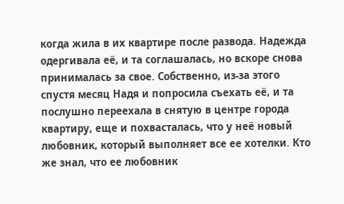когда жила в их квартире после развода. Надежда одергивала её, и та соглашалась, но вскоре снова принималась за свое. Собственно, из-за этого спустя месяц Надя и попросила съехать её, и та послушно переехала в снятую в центре города квартиру, еще и похвасталась, что у неё новый любовник, который выполняет все ее хотелки. Кто же знал, что ее любовник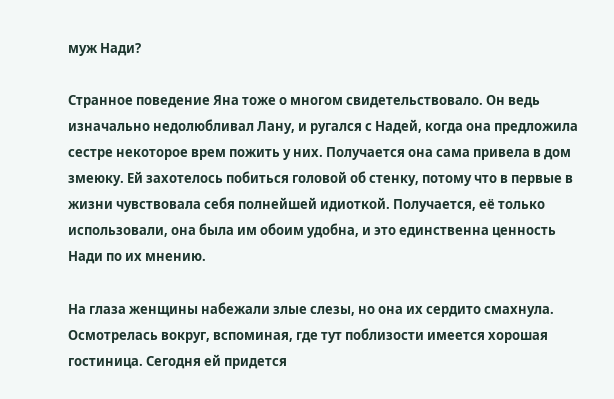муж Нади?

Странное поведение Яна тоже о многом свидетельствовало. Он ведь изначально недолюбливал Лану, и ругался с Надей, когда она предложила сестре некоторое врем пожить у них. Получается она сама привела в дом змеюку. Ей захотелось побиться головой об стенку, потому что в первые в жизни чувствовала себя полнейшей идиоткой. Получается, её только использовали, она была им обоим удобна, и это единственна ценность Нади по их мнению.

На глаза женщины набежали злые слезы, но она их сердито смахнула. Осмотрелась вокруг, вспоминая, где тут поблизости имеется хорошая гостиница. Сегодня ей придется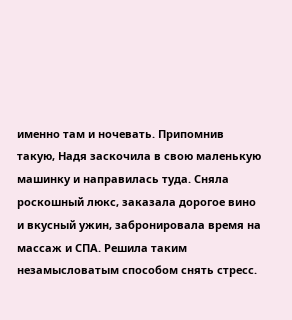именно там и ночевать. Припомнив такую, Надя заскочила в свою маленькую машинку и направилась туда. Сняла роскошный люкс, заказала дорогое вино и вкусный ужин, забронировала время на массаж и СПА. Решила таким незамысловатым способом снять стресс.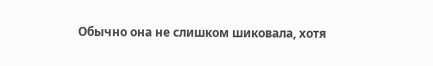Обычно она не слишком шиковала, хотя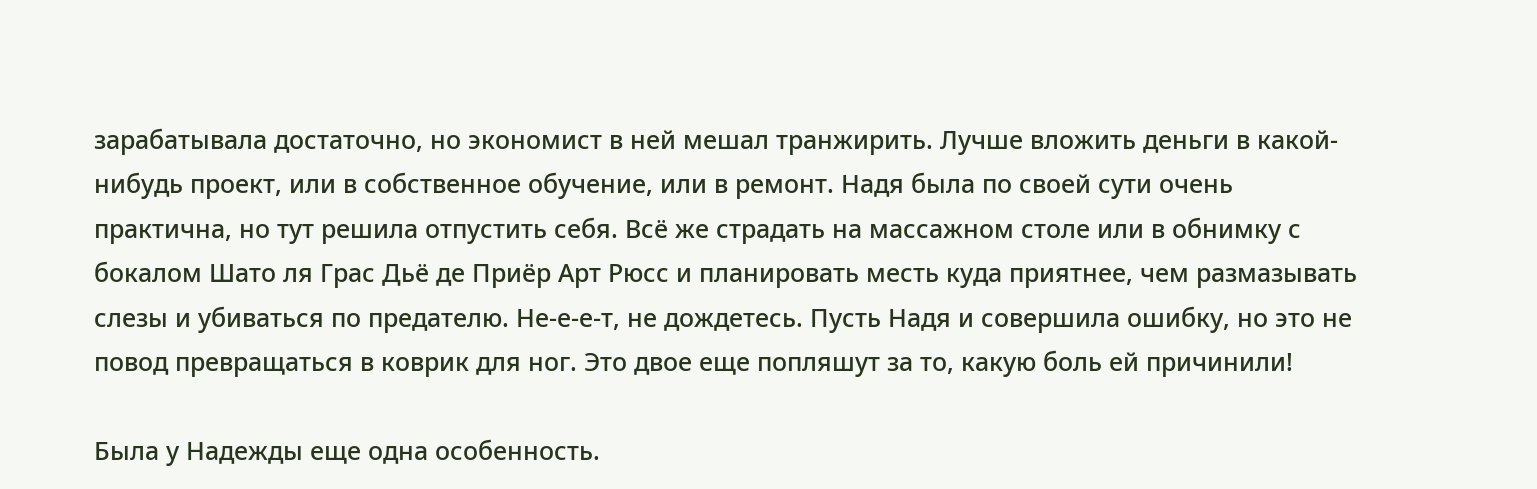зарабатывала достаточно, но экономист в ней мешал транжирить. Лучше вложить деньги в какой-нибудь проект, или в собственное обучение, или в ремонт. Надя была по своей сути очень практична, но тут решила отпустить себя. Всё же страдать на массажном столе или в обнимку с бокалом Шато ля Грас Дьё де Приёр Арт Рюсс и планировать месть куда приятнее, чем размазывать слезы и убиваться по предателю. Не-е-е-т, не дождетесь. Пусть Надя и совершила ошибку, но это не повод превращаться в коврик для ног. Это двое еще попляшут за то, какую боль ей причинили!

Была у Надежды еще одна особенность.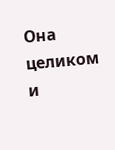Она целиком и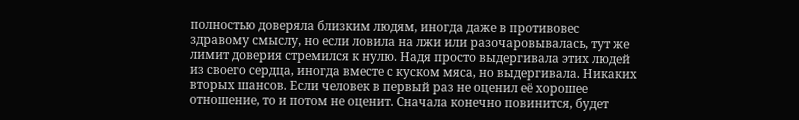полностью доверяла близким людям, иногда даже в противовес здравому смыслу, но если ловила на лжи или разочаровывалась, тут же лимит доверия стремился к нулю. Надя просто выдергивала этих людей из своего сердца, иногда вместе с куском мяса, но выдергивала. Никаких вторых шансов. Если человек в первый раз не оценил её хорошее отношение, то и потом не оценит. Сначала конечно повинится, будет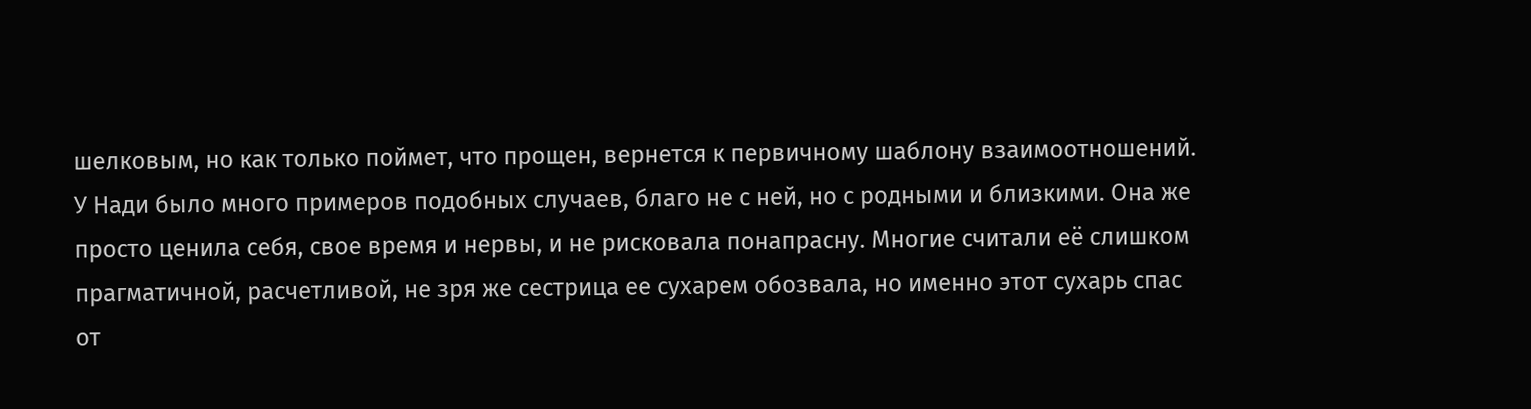шелковым, но как только поймет, что прощен, вернется к первичному шаблону взаимоотношений. У Нади было много примеров подобных случаев, благо не с ней, но с родными и близкими. Она же просто ценила себя, свое время и нервы, и не рисковала понапрасну. Многие считали её слишком прагматичной, расчетливой, не зря же сестрица ее сухарем обозвала, но именно этот сухарь спас от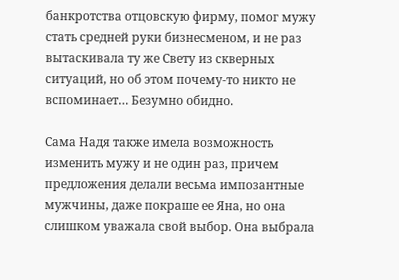банкротства отцовскую фирму, помог мужу стать средней руки бизнесменом, и не раз вытаскивала ту же Свету из скверных ситуаций, но об этом почему-то никто не вспоминает… Безумно обидно.

Сама Надя также имела возможность изменить мужу и не один раз, причем предложения делали весьма импозантные мужчины, даже покраше ее Яна, но она слишком уважала свой выбор. Она выбрала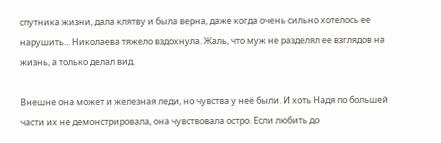спутника жизни, дала клятву и была верна, даже когда очень сильно хотелось ее нарушить... Николаева тяжело вздохнула. Жаль, что муж не разделял ее взглядов на жизнь, а только делал вид.

Внешне она может и железная леди, но чувства у неё были. И хоть Надя по большей части их не демонстрировала, она чувствовала остро. Если любить до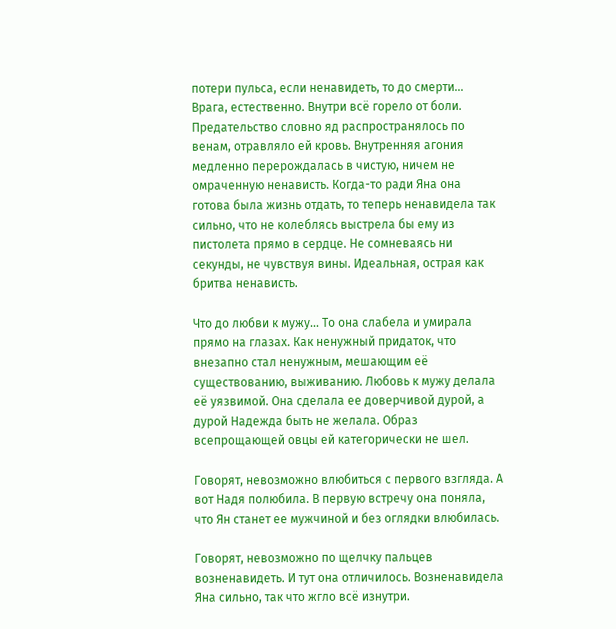потери пульса, если ненавидеть, то до смерти… Врага, естественно. Внутри всё горело от боли. Предательство словно яд распространялось по венам, отравляло ей кровь. Внутренняя агония медленно перерождалась в чистую, ничем не омраченную ненависть. Когда-то ради Яна она готова была жизнь отдать, то теперь ненавидела так сильно, что не колеблясь выстрела бы ему из пистолета прямо в сердце. Не сомневаясь ни секунды, не чувствуя вины. Идеальная, острая как бритва ненависть.

Что до любви к мужу… То она слабела и умирала прямо на глазах. Как ненужный придаток, что внезапно стал ненужным, мешающим её существованию, выживанию. Любовь к мужу делала её уязвимой. Она сделала ее доверчивой дурой, а дурой Надежда быть не желала. Образ всепрощающей овцы ей категорически не шел.

Говорят, невозможно влюбиться с первого взгляда. А вот Надя полюбила. В первую встречу она поняла, что Ян станет ее мужчиной и без оглядки влюбилась.

Говорят, невозможно по щелчку пальцев возненавидеть. И тут она отличилось. Возненавидела Яна сильно, так что жгло всё изнутри.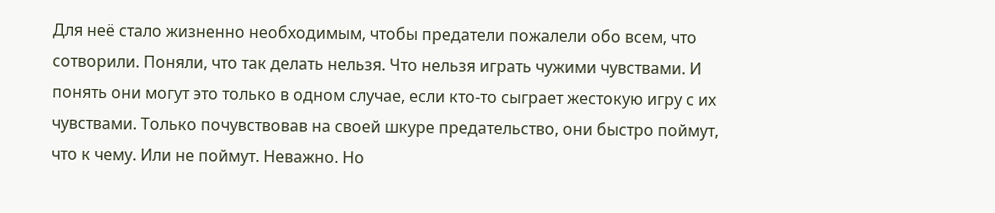Для неё стало жизненно необходимым, чтобы предатели пожалели обо всем, что сотворили. Поняли, что так делать нельзя. Что нельзя играть чужими чувствами. И понять они могут это только в одном случае, если кто-то сыграет жестокую игру с их чувствами. Только почувствовав на своей шкуре предательство, они быстро поймут, что к чему. Или не поймут. Неважно. Но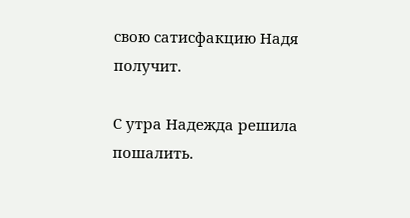свою сатисфакцию Надя получит.

С утра Надежда решила пошалить.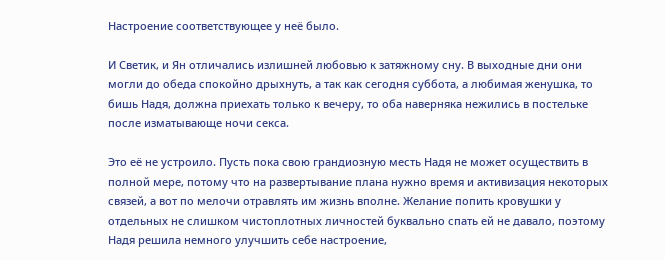Настроение соответствующее у неё было.

И Светик, и Ян отличались излишней любовью к затяжному сну. В выходные дни они могли до обеда спокойно дрыхнуть, а так как сегодня суббота, а любимая женушка, то бишь Надя, должна приехать только к вечеру, то оба наверняка нежились в постельке после изматывающе ночи секса.

Это её не устроило. Пусть пока свою грандиозную месть Надя не может осуществить в полной мере, потому что на развертывание плана нужно время и активизация некоторых связей, а вот по мелочи отравлять им жизнь вполне. Желание попить кровушки у отдельных не слишком чистоплотных личностей буквально спать ей не давало, поэтому Надя решила немного улучшить себе настроение,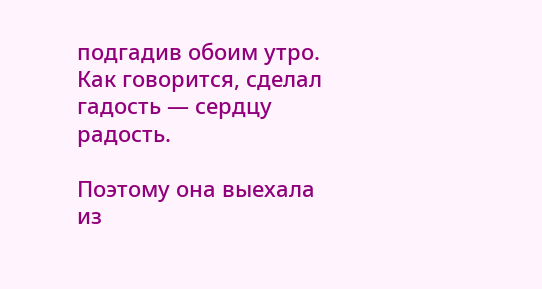подгадив обоим утро. Как говорится, сделал гадость — сердцу радость.

Поэтому она выехала из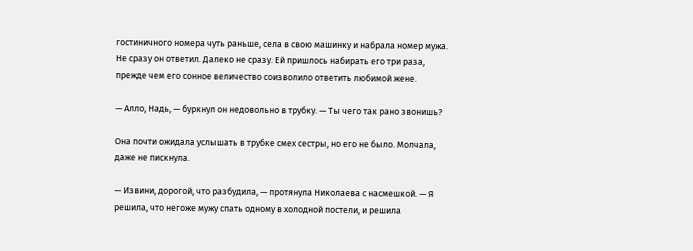гостиничного номера чуть раньше, села в свою машинку и набрала номер мужа. Не сразу он ответил. Далеко не сразу. Ей пришлось набирать его три раза, прежде чем его сонное величество соизволило ответить любимой жене.

— Алло, Надь, — буркнул он недовольно в трубку. — Ты чего так рано звонишь?

Она почти ожидала услышать в трубке смех сестры, но его не было. Молчала, даже не пискнула.

— Извини, дорогой, что разбудила, — протянула Николаева с насмешкой. — Я решила, что негоже мужу спать одному в холодной постели, и решила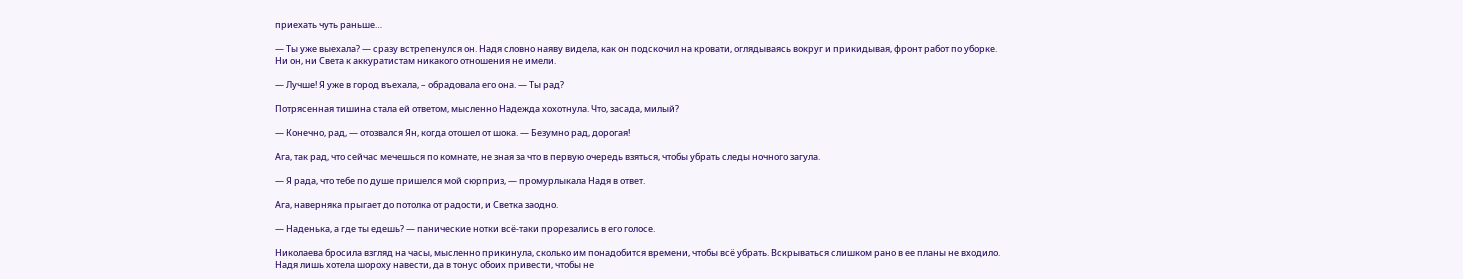приехать чуть раньше…

— Ты уже выехала? — сразу встрепенулся он. Надя словно наяву видела, как он подскочил на кровати, оглядываясь вокруг и прикидывая, фронт работ по уборке. Ни он, ни Света к аккуратистам никакого отношения не имели.

— Лучше! Я уже в город въехала, – обрадовала его она. — Ты рад?

Потрясенная тишина стала ей ответом, мысленно Надежда хохотнула. Что, засада, милый?

— Конечно, рад, — отозвался Ян, когда отошел от шока. — Безумно рад, дорогая!

Ага, так рад, что сейчас мечешься по комнате, не зная за что в первую очередь взяться, чтобы убрать следы ночного загула.

— Я рада, что тебе по душе пришелся мой сюрприз, — промурлыкала Надя в ответ.

Ага, наверняка прыгает до потолка от радости, и Светка заодно.

— Наденька, а где ты едешь? — панические нотки всё-таки прорезались в его голосе.

Николаева бросила взгляд на часы, мысленно прикинула, сколько им понадобится времени, чтобы всё убрать. Вскрываться слишком рано в ее планы не входило. Надя лишь хотела шороху навести, да в тонус обоих привести, чтобы не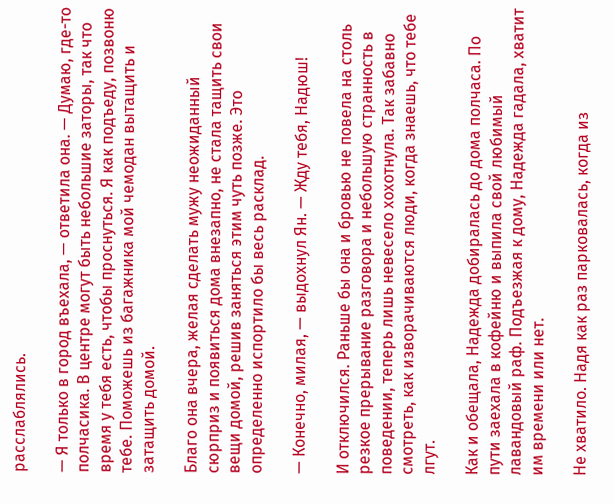расслаблялись.

— Я только в город въехала, — ответила она. — Думаю, где-то полчасика. В центре могут быть небольшие заторы, так что время у тебя есть, чтобы проснуться. Я как подъеду, позвоню тебе. Поможешь из багажника мой чемодан вытащить и затащить домой.

Благо она вчера, желая сделать мужу неожиданный сюрприз и появиться дома внезапно, не стала тащить свои вещи домой, решив заняться этим чуть позже. Это определенно испортило бы весь расклад.

— Конечно, милая, — выдохнул Ян. — Жду тебя, Надюш!

И отключился. Раньше бы она и бровью не повела на столь резкое прерывание разговора и небольшую странность в поведении, теперь лишь невесело хохотнула. Так забавно смотреть, как изворачиваются люди, когда знаешь, что тебе лгут.

Как и обещала, Надежда добиралась до дома полчаса. По пути заехала в кофейню и выпила свой любимый лавандовый раф. Подъезжая к дому, Надежда гадала, хватит им времени или нет.

Не хватило. Надя как раз парковалась, когда из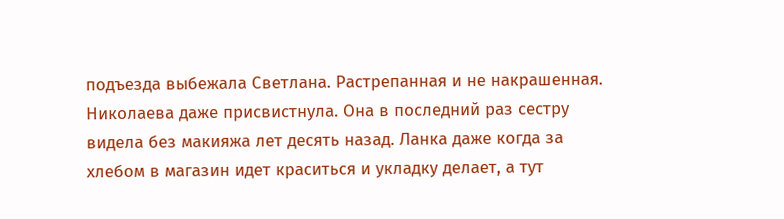подъезда выбежала Светлана. Растрепанная и не накрашенная. Николаева даже присвистнула. Она в последний раз сестру видела без макияжа лет десять назад. Ланка даже когда за хлебом в магазин идет краситься и укладку делает, а тут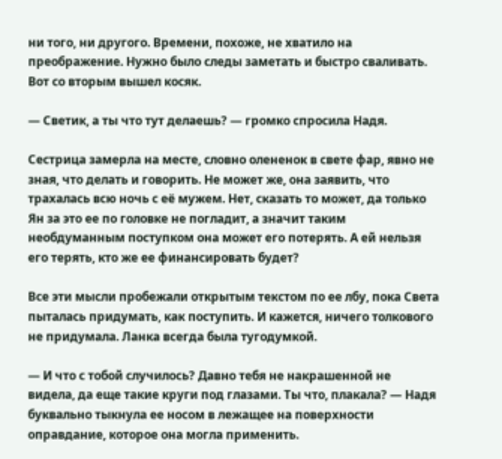ни того, ни другого. Времени, похоже, не хватило на преображение. Нужно было следы заметать и быстро сваливать. Вот со вторым вышел косяк.

— Светик, а ты что тут делаешь? — громко спросила Надя.

Сестрица замерла на месте, словно олененок в свете фар, явно не зная, что делать и говорить. Не может же, она заявить, что трахалась всю ночь с её мужем. Нет, сказать то может, да только Ян за это ее по головке не погладит, а значит таким необдуманным поступком она может его потерять. А ей нельзя его терять, кто же ее финансировать будет?

Все эти мысли пробежали открытым текстом по ее лбу, пока Света пыталась придумать, как поступить. И кажется, ничего толкового не придумала. Ланка всегда была тугодумкой.

— И что с тобой случилось? Давно тебя не накрашенной не видела, да еще такие круги под глазами. Ты что, плакала? — Надя буквально тыкнула ее носом в лежащее на поверхности оправдание, которое она могла применить.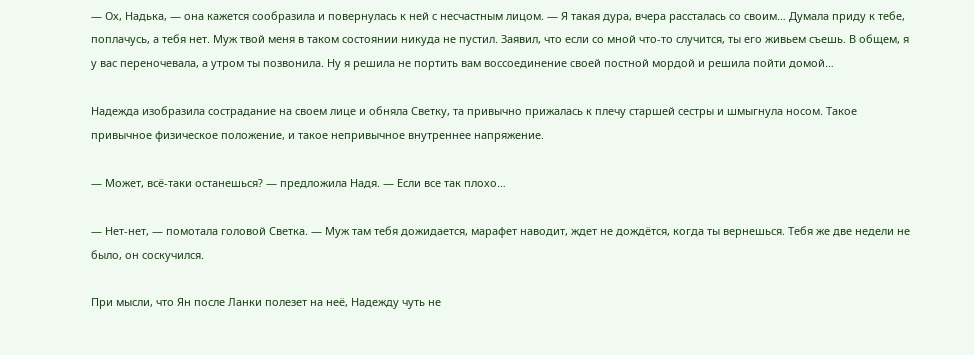— Ох, Надька, — она кажется сообразила и повернулась к ней с несчастным лицом. — Я такая дура, вчера рассталась со своим… Думала приду к тебе, поплачусь, а тебя нет. Муж твой меня в таком состоянии никуда не пустил. Заявил, что если со мной что-то случится, ты его живьем съешь. В общем, я у вас переночевала, а утром ты позвонила. Ну я решила не портить вам воссоединение своей постной мордой и решила пойти домой…

Надежда изобразила сострадание на своем лице и обняла Светку, та привычно прижалась к плечу старшей сестры и шмыгнула носом. Такое привычное физическое положение, и такое непривычное внутреннее напряжение.

— Может, всё-таки останешься? — предложила Надя. — Если все так плохо…

— Нет-нет, — помотала головой Светка. — Муж там тебя дожидается, марафет наводит, ждет не дождётся, когда ты вернешься. Тебя же две недели не было, он соскучился.

При мысли, что Ян после Ланки полезет на неё, Надежду чуть не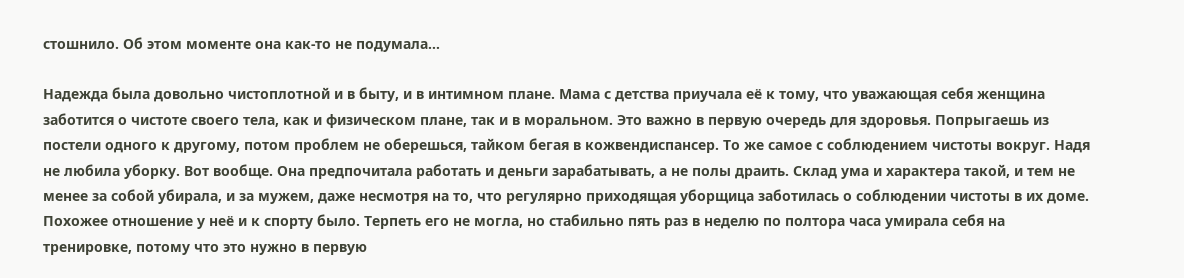стошнило. Об этом моменте она как-то не подумала…

Надежда была довольно чистоплотной и в быту, и в интимном плане. Мама с детства приучала её к тому, что уважающая себя женщина заботится о чистоте своего тела, как и физическом плане, так и в моральном. Это важно в первую очередь для здоровья. Попрыгаешь из постели одного к другому, потом проблем не оберешься, тайком бегая в кожвендиспансер. То же самое с соблюдением чистоты вокруг. Надя не любила уборку. Вот вообще. Она предпочитала работать и деньги зарабатывать, а не полы драить. Склад ума и характера такой, и тем не менее за собой убирала, и за мужем, даже несмотря на то, что регулярно приходящая уборщица заботилась о соблюдении чистоты в их доме. Похожее отношение у неё и к спорту было. Терпеть его не могла, но стабильно пять раз в неделю по полтора часа умирала себя на тренировке, потому что это нужно в первую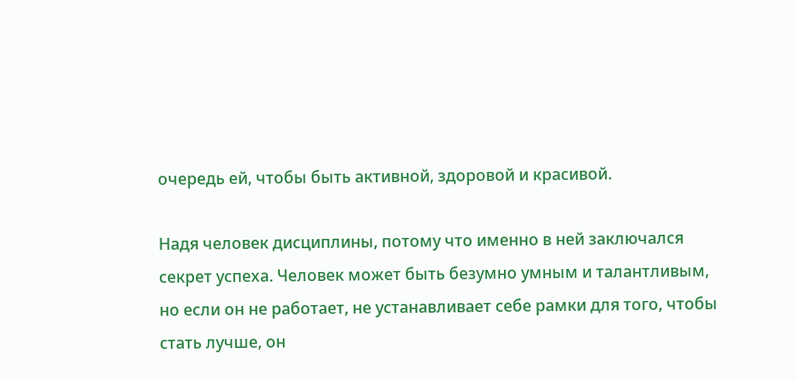очередь ей, чтобы быть активной, здоровой и красивой.

Надя человек дисциплины, потому что именно в ней заключался секрет успеха. Человек может быть безумно умным и талантливым, но если он не работает, не устанавливает себе рамки для того, чтобы стать лучше, он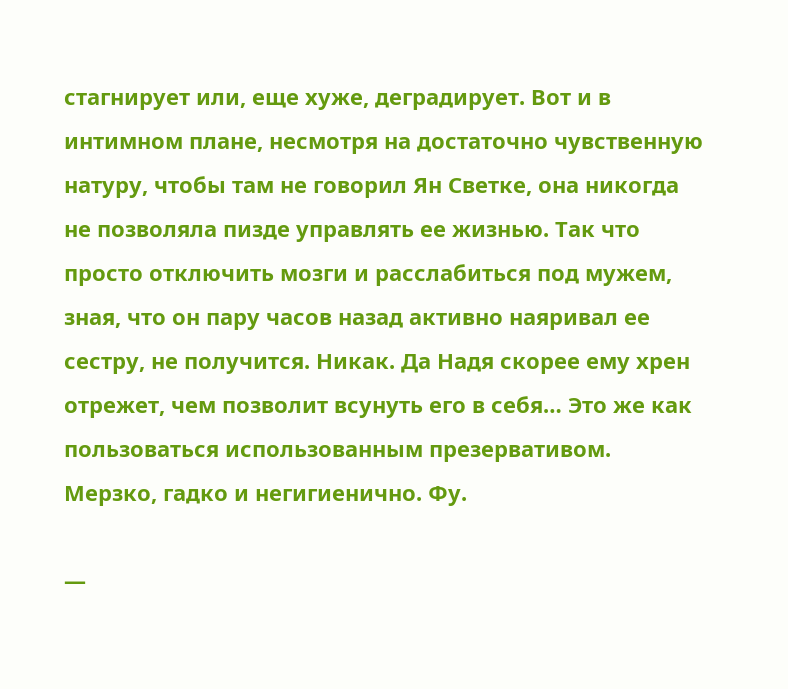стагнирует или, еще хуже, деградирует. Вот и в интимном плане, несмотря на достаточно чувственную натуру, чтобы там не говорил Ян Светке, она никогда не позволяла пизде управлять ее жизнью. Так что просто отключить мозги и расслабиться под мужем, зная, что он пару часов назад активно наяривал ее сестру, не получится. Никак. Да Надя скорее ему хрен отрежет, чем позволит всунуть его в себя… Это же как пользоваться использованным презервативом. Мерзко, гадко и негигиенично. Фу.

—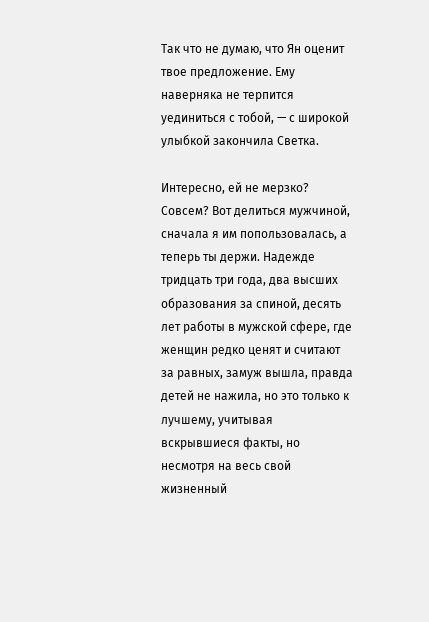Так что не думаю, что Ян оценит твое предложение. Ему наверняка не терпится уединиться с тобой, — с широкой улыбкой закончила Светка.

Интересно, ей не мерзко? Совсем? Вот делиться мужчиной, сначала я им попользовалась, а теперь ты держи. Надежде тридцать три года, два высших образования за спиной, десять лет работы в мужской сфере, где женщин редко ценят и считают за равных, замуж вышла, правда детей не нажила, но это только к лучшему, учитывая вскрывшиеся факты, но несмотря на весь свой жизненный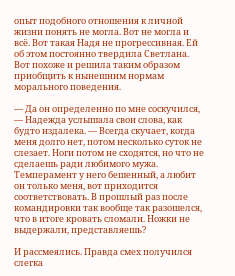опыт подобного отношения к личной жизни понять не могла. Вот не могла и всё. Вот такая Надя не прогрессивная. Ей об этом постоянно твердила Светлана. Вот похоже и решила таким образом приобщить к нынешним нормам морального поведения.

— Да он определенно по мне соскучился, — Надежда услышала свои слова, как будто издалека. — Всегда скучает, когда меня долго нет, потом несколько суток не слезает. Ноги потом не сходятся, но что не сделаешь ради любимого мужа. Темперамент у него бешенный, а любит он только меня, вот приходится соответствовать. В прошлый раз после командировки так вообще так разошелся, что в итоге кровать сломали. Ножки не выдержали, представляешь?

И рассмеялись. Правда смех получился слегка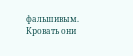фальшивым. Кровать они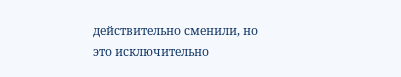действительно сменили, но это исключительно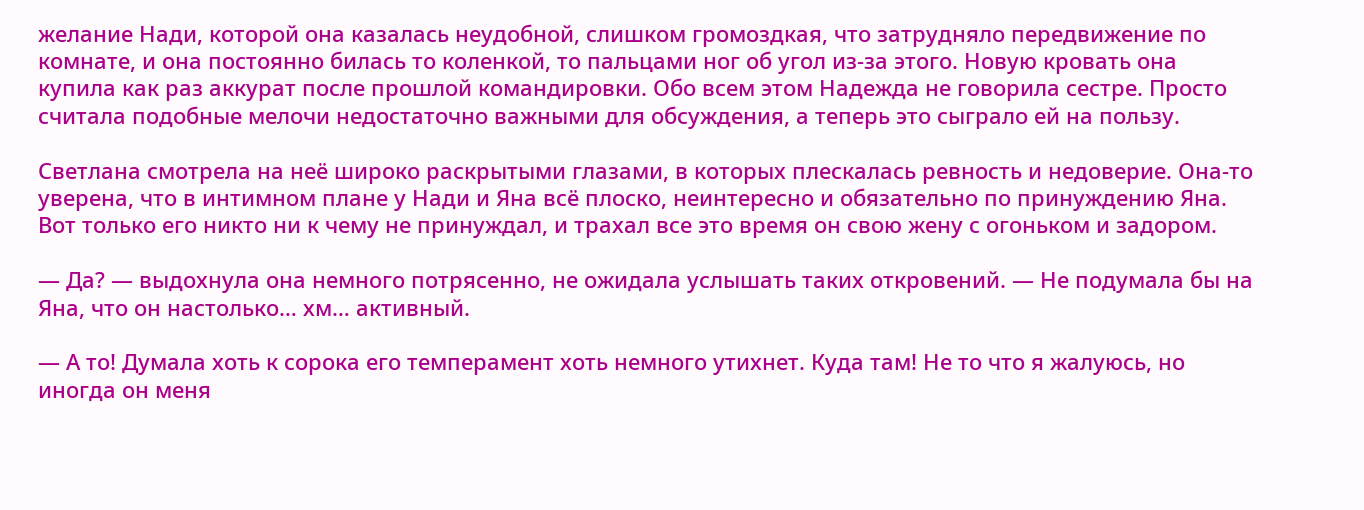желание Нади, которой она казалась неудобной, слишком громоздкая, что затрудняло передвижение по комнате, и она постоянно билась то коленкой, то пальцами ног об угол из-за этого. Новую кровать она купила как раз аккурат после прошлой командировки. Обо всем этом Надежда не говорила сестре. Просто считала подобные мелочи недостаточно важными для обсуждения, а теперь это сыграло ей на пользу.

Светлана смотрела на неё широко раскрытыми глазами, в которых плескалась ревность и недоверие. Она-то уверена, что в интимном плане у Нади и Яна всё плоско, неинтересно и обязательно по принуждению Яна. Вот только его никто ни к чему не принуждал, и трахал все это время он свою жену с огоньком и задором.

— Да? — выдохнула она немного потрясенно, не ожидала услышать таких откровений. — Не подумала бы на Яна, что он настолько… хм… активный.

— А то! Думала хоть к сорока его темперамент хоть немного утихнет. Куда там! Не то что я жалуюсь, но иногда он меня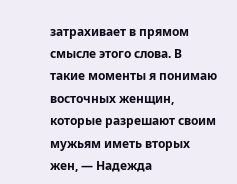затрахивает в прямом смысле этого слова. В такие моменты я понимаю восточных женщин, которые разрешают своим мужьям иметь вторых жен, — Надежда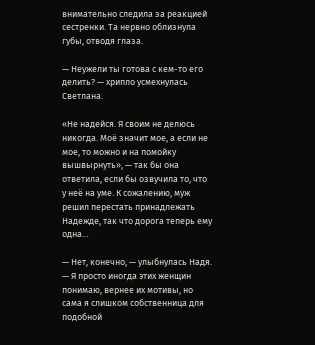внимательно следила за реакцией сестренки. Та нервно облизнула губы, отводя глаза.

— Неужели ты готова с кем-то его делить? — хрипло усмехнулась Светлана.

«Не надейся. Я своим не делюсь никогда. Моё значит мое, а если не мое, то можно и на помойку вышвырнуть», — так бы она ответила, если бы озвучила то, что у неё на уме. К сожалению, муж решил перестать принадлежать Надежде, так что дорога теперь ему одна…

— Нет, конечно, — улыбнулась Надя. — Я просто иногда этих женщин понимаю, вернее их мотивы, но сама я слишком собственница для подобной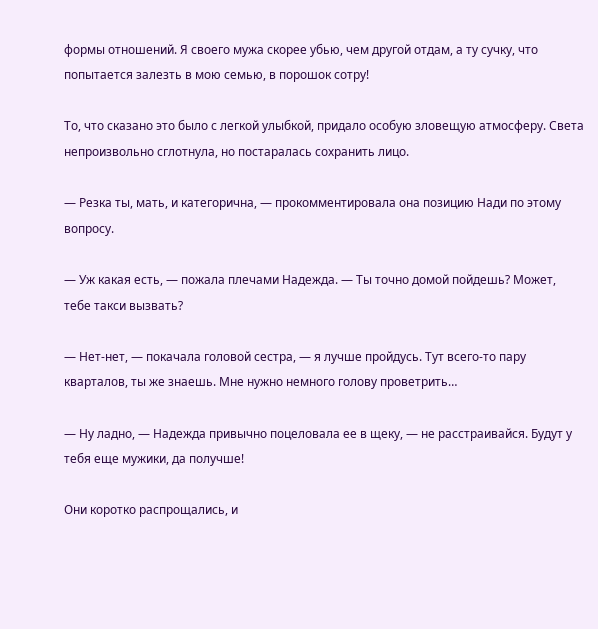формы отношений. Я своего мужа скорее убью, чем другой отдам, а ту сучку, что попытается залезть в мою семью, в порошок сотру!

То, что сказано это было с легкой улыбкой, придало особую зловещую атмосферу. Света непроизвольно сглотнула, но постаралась сохранить лицо.

— Резка ты, мать, и категорична, — прокомментировала она позицию Нади по этому вопросу.

— Уж какая есть, — пожала плечами Надежда. — Ты точно домой пойдешь? Может, тебе такси вызвать?

— Нет-нет, — покачала головой сестра, — я лучше пройдусь. Тут всего-то пару кварталов, ты же знаешь. Мне нужно немного голову проветрить…

— Ну ладно, — Надежда привычно поцеловала ее в щеку, — не расстраивайся. Будут у тебя еще мужики, да получше!

Они коротко распрощались, и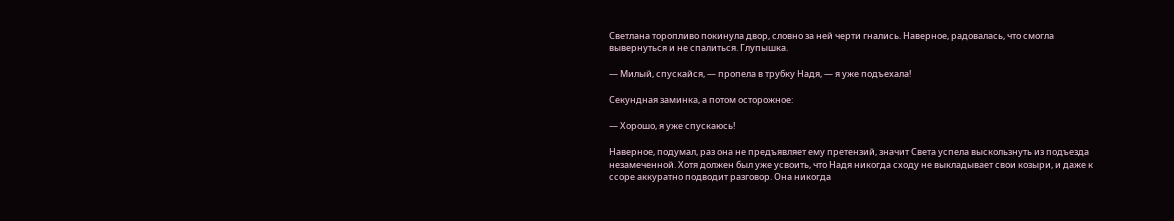Светлана торопливо покинула двор, словно за ней черти гнались. Наверное, радовалась, что смогла вывернуться и не спалиться. Глупышка.

— Милый, спускайся, — пропела в трубку Надя, — я уже подъехала!

Секундная заминка, а потом осторожное:

— Хорошо, я уже спускаюсь!

Наверное, подумал, раз она не предъявляет ему претензий, значит Света успела выскользнуть из подъезда незамеченной. Хотя должен был уже усвоить, что Надя никогда сходу не выкладывает свои козыри, и даже к ссоре аккуратно подводит разговор. Она никогда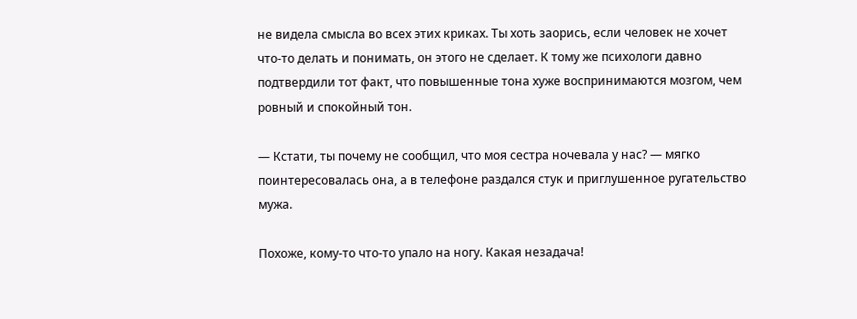не видела смысла во всех этих криках. Ты хоть заорись, если человек не хочет что-то делать и понимать, он этого не сделает. К тому же психологи давно подтвердили тот факт, что повышенные тона хуже воспринимаются мозгом, чем ровный и спокойный тон.

— Кстати, ты почему не сообщил, что моя сестра ночевала у нас? — мягко поинтересовалась она, а в телефоне раздался стук и приглушенное ругательство мужа.

Похоже, кому-то что-то упало на ногу. Какая незадача!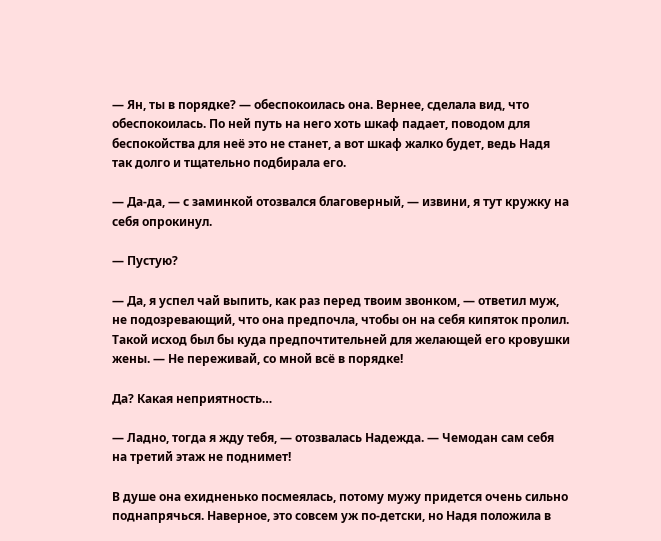— Ян, ты в порядке? — обеспокоилась она. Вернее, сделала вид, что обеспокоилась. По ней путь на него хоть шкаф падает, поводом для беспокойства для неё это не станет, а вот шкаф жалко будет, ведь Надя так долго и тщательно подбирала его.

— Да-да, — с заминкой отозвался благоверный, — извини, я тут кружку на себя опрокинул.

— Пустую?

— Да, я успел чай выпить, как раз перед твоим звонком, — ответил муж, не подозревающий, что она предпочла, чтобы он на себя кипяток пролил. Такой исход был бы куда предпочтительней для желающей его кровушки жены. — Не переживай, со мной всё в порядке!

Да? Какая неприятность…

— Ладно, тогда я жду тебя, — отозвалась Надежда. — Чемодан сам себя на третий этаж не поднимет!

В душе она ехидненько посмеялась, потому мужу придется очень сильно поднапрячься. Наверное, это совсем уж по-детски, но Надя положила в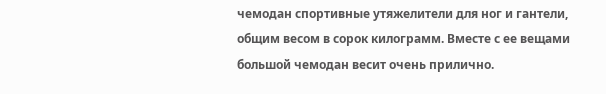чемодан спортивные утяжелители для ног и гантели, общим весом в сорок килограмм. Вместе с ее вещами большой чемодан весит очень прилично.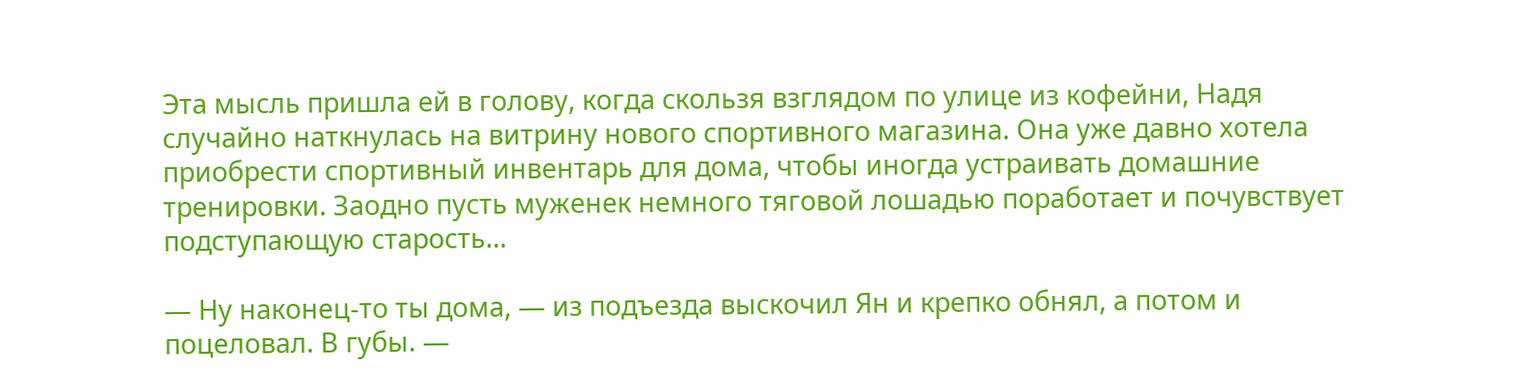Эта мысль пришла ей в голову, когда скользя взглядом по улице из кофейни, Надя случайно наткнулась на витрину нового спортивного магазина. Она уже давно хотела приобрести спортивный инвентарь для дома, чтобы иногда устраивать домашние тренировки. Заодно пусть муженек немного тяговой лошадью поработает и почувствует подступающую старость…

— Ну наконец-то ты дома, — из подъезда выскочил Ян и крепко обнял, а потом и поцеловал. В губы. —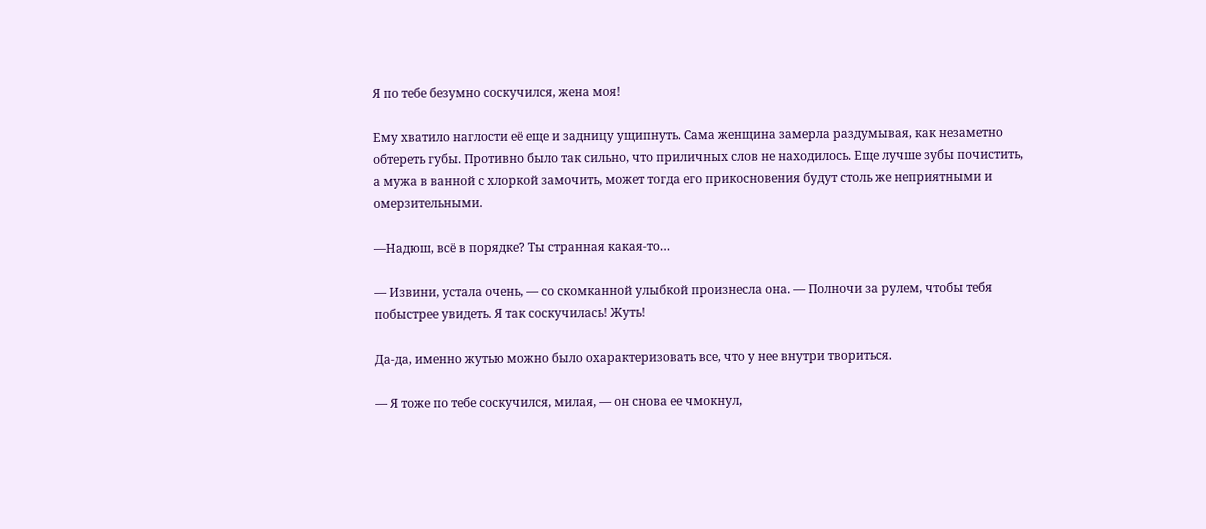Я по тебе безумно соскучился, жена моя!

Ему хватило наглости её еще и задницу ущипнуть. Сама женщина замерла раздумывая, как незаметно обтереть губы. Противно было так сильно, что приличных слов не находилось. Еще лучше зубы почистить, а мужа в ванной с хлоркой замочить, может тогда его прикосновения будут столь же неприятными и омерзительными.

—Надюш, всё в порядке? Ты странная какая-то…

— Извини, устала очень, — со скомканной улыбкой произнесла она. — Полночи за рулем, чтобы тебя побыстрее увидеть. Я так соскучилась! Жуть!

Да-да, именно жутью можно было охарактеризовать все, что у нее внутри твориться.

— Я тоже по тебе соскучился, милая, — он снова ее чмокнул,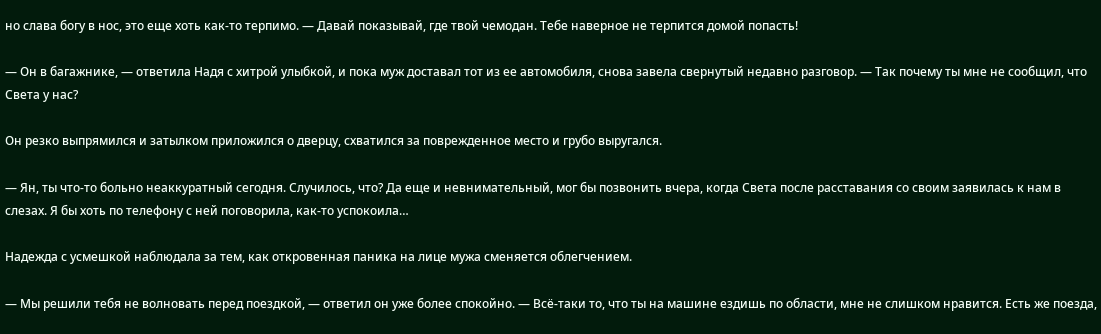но слава богу в нос, это еще хоть как-то терпимо. — Давай показывай, где твой чемодан. Тебе наверное не терпится домой попасть!

— Он в багажнике, — ответила Надя с хитрой улыбкой, и пока муж доставал тот из ее автомобиля, снова завела свернутый недавно разговор. — Так почему ты мне не сообщил, что Света у нас?

Он резко выпрямился и затылком приложился о дверцу, схватился за поврежденное место и грубо выругался.

— Ян, ты что-то больно неаккуратный сегодня. Случилось, что? Да еще и невнимательный, мог бы позвонить вчера, когда Света после расставания со своим заявилась к нам в слезах. Я бы хоть по телефону с ней поговорила, как-то успокоила…

Надежда с усмешкой наблюдала за тем, как откровенная паника на лице мужа сменяется облегчением.

— Мы решили тебя не волновать перед поездкой, — ответил он уже более спокойно. — Всё-таки то, что ты на машине ездишь по области, мне не слишком нравится. Есть же поезда,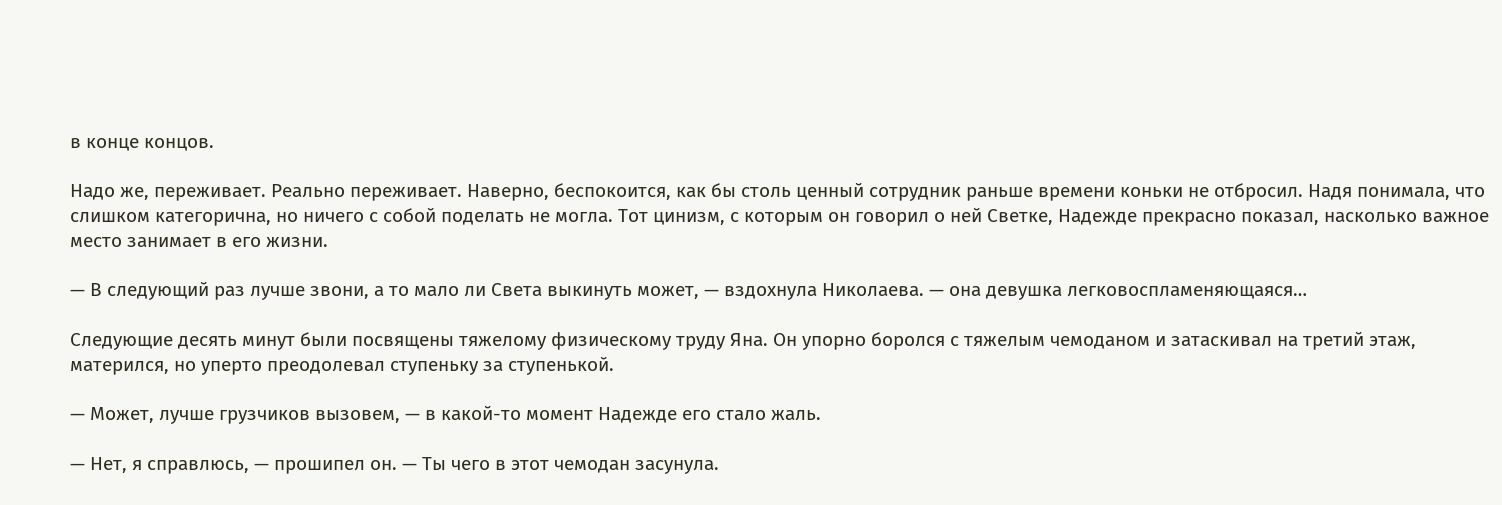в конце концов.

Надо же, переживает. Реально переживает. Наверно, беспокоится, как бы столь ценный сотрудник раньше времени коньки не отбросил. Надя понимала, что слишком категорична, но ничего с собой поделать не могла. Тот цинизм, с которым он говорил о ней Светке, Надежде прекрасно показал, насколько важное место занимает в его жизни.

— В следующий раз лучше звони, а то мало ли Света выкинуть может, — вздохнула Николаева. — она девушка легковоспламеняющаяся…

Следующие десять минут были посвящены тяжелому физическому труду Яна. Он упорно боролся с тяжелым чемоданом и затаскивал на третий этаж, матерился, но уперто преодолевал ступеньку за ступенькой.

— Может, лучше грузчиков вызовем, — в какой-то момент Надежде его стало жаль.

— Нет, я справлюсь, — прошипел он. — Ты чего в этот чемодан засунула.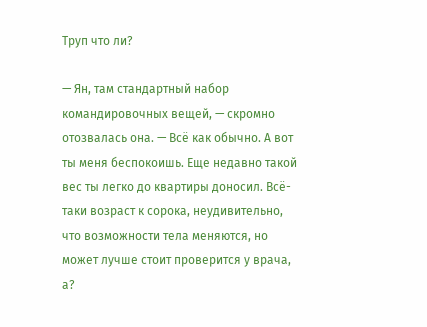Труп что ли?

— Ян, там стандартный набор командировочных вещей, — скромно отозвалась она. — Всё как обычно. А вот ты меня беспокоишь. Еще недавно такой вес ты легко до квартиры доносил. Всё-таки возраст к сорока, неудивительно, что возможности тела меняются, но может лучше стоит проверится у врача, а?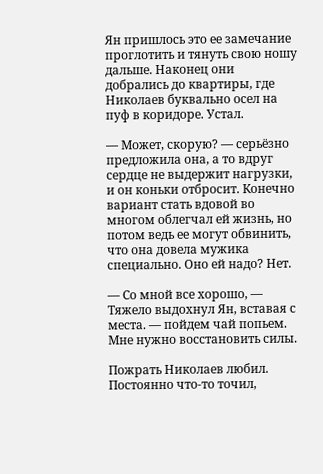Ян пришлось это ее замечание проглотить и тянуть свою ношу дальше. Наконец они добрались до квартиры, где Николаев буквально осел на пуф в коридоре. Устал.

— Может, скорую? — серьёзно предложила она, а то вдруг сердце не выдержит нагрузки, и он коньки отбросит. Конечно вариант стать вдовой во многом облегчал ей жизнь, но потом ведь ее могут обвинить, что она довела мужика специально. Оно ей надо? Нет.

— Со мной все хорошо, — Тяжело выдохнул Ян, вставая с места. — пойдем чай попьем. Мне нужно восстановить силы.

Пожрать Николаев любил. Постоянно что-то точил,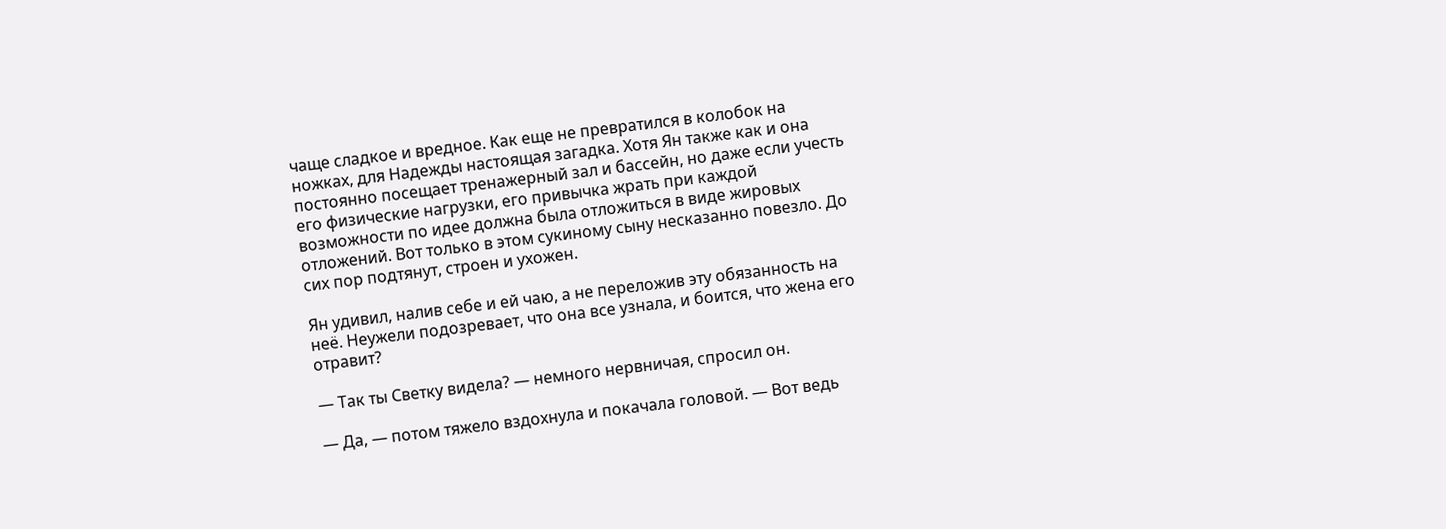чаще сладкое и вредное. Как еще не превратился в колобок на ножках, для Надежды настоящая загадка. Хотя Ян также как и она постоянно посещает тренажерный зал и бассейн, но даже если учесть его физические нагрузки, его привычка жрать при каждой возможности по идее должна была отложиться в виде жировых отложений. Вот только в этом сукиному сыну несказанно повезло. До сих пор подтянут, строен и ухожен.

Ян удивил, налив себе и ей чаю, а не переложив эту обязанность на неё. Неужели подозревает, что она все узнала, и боится, что жена его отравит?

— Так ты Светку видела? — немного нервничая, спросил он.

— Да, — потом тяжело вздохнула и покачала головой. — Вот ведь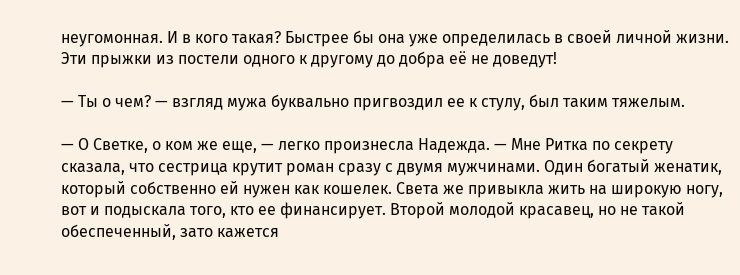неугомонная. И в кого такая? Быстрее бы она уже определилась в своей личной жизни. Эти прыжки из постели одного к другому до добра её не доведут!

— Ты о чем? — взгляд мужа буквально пригвоздил ее к стулу, был таким тяжелым.

— О Светке, о ком же еще, — легко произнесла Надежда. — Мне Ритка по секрету сказала, что сестрица крутит роман сразу с двумя мужчинами. Один богатый женатик, который собственно ей нужен как кошелек. Света же привыкла жить на широкую ногу, вот и подыскала того, кто ее финансирует. Второй молодой красавец, но не такой обеспеченный, зато кажется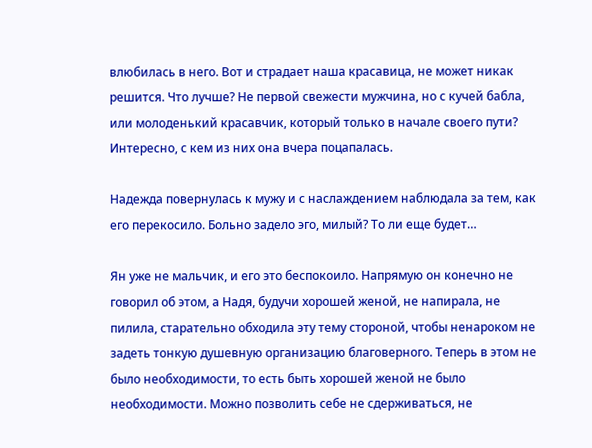влюбилась в него. Вот и страдает наша красавица, не может никак решится. Что лучше? Не первой свежести мужчина, но с кучей бабла, или молоденький красавчик, который только в начале своего пути? Интересно, с кем из них она вчера поцапалась.

Надежда повернулась к мужу и с наслаждением наблюдала за тем, как его перекосило. Больно задело эго, милый? То ли еще будет…

Ян уже не мальчик, и его это беспокоило. Напрямую он конечно не говорил об этом, а Надя, будучи хорошей женой, не напирала, не пилила, старательно обходила эту тему стороной, чтобы ненароком не задеть тонкую душевную организацию благоверного. Теперь в этом не было необходимости, то есть быть хорошей женой не было необходимости. Можно позволить себе не сдерживаться, не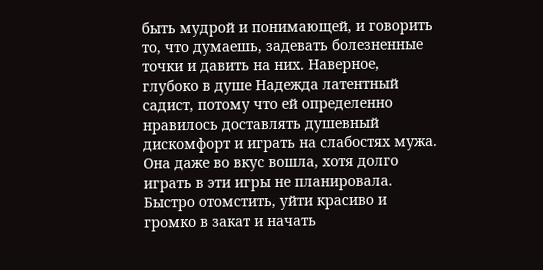быть мудрой и понимающей, и говорить то, что думаешь, задевать болезненные точки и давить на них. Наверное, глубоко в душе Надежда латентный садист, потому что ей определенно нравилось доставлять душевный дискомфорт и играть на слабостях мужа. Она даже во вкус вошла, хотя долго играть в эти игры не планировала. Быстро отомстить, уйти красиво и громко в закат и начать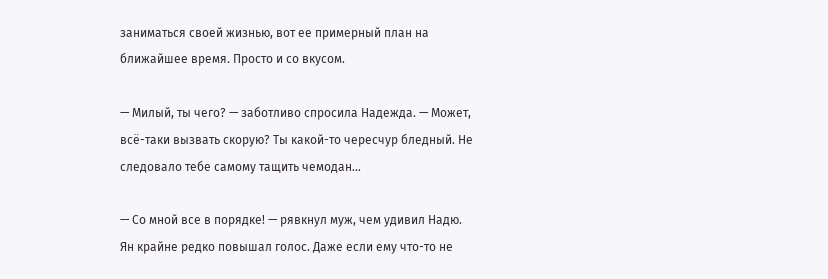заниматься своей жизнью, вот ее примерный план на ближайшее время. Просто и со вкусом.

— Милый, ты чего? — заботливо спросила Надежда. — Может, всё-таки вызвать скорую? Ты какой-то чересчур бледный. Не следовало тебе самому тащить чемодан…

— Со мной все в порядке! — рявкнул муж, чем удивил Надю. Ян крайне редко повышал голос. Даже если ему что-то не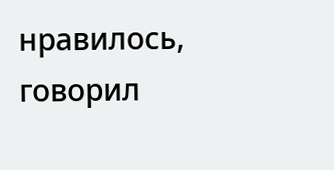нравилось, говорил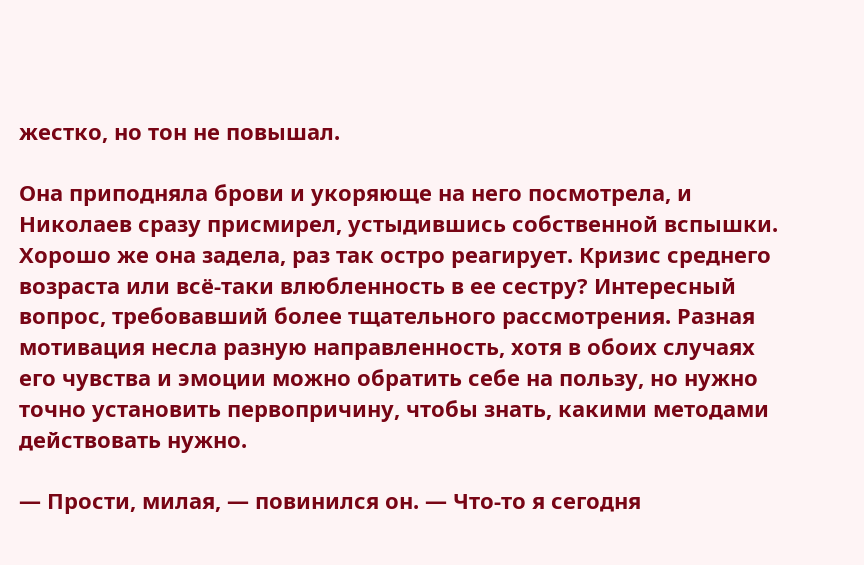жестко, но тон не повышал.

Она приподняла брови и укоряюще на него посмотрела, и Николаев сразу присмирел, устыдившись собственной вспышки. Хорошо же она задела, раз так остро реагирует. Кризис среднего возраста или всё-таки влюбленность в ее сестру? Интересный вопрос, требовавший более тщательного рассмотрения. Разная мотивация несла разную направленность, хотя в обоих случаях его чувства и эмоции можно обратить себе на пользу, но нужно точно установить первопричину, чтобы знать, какими методами действовать нужно.

— Прости, милая, — повинился он. — Что-то я сегодня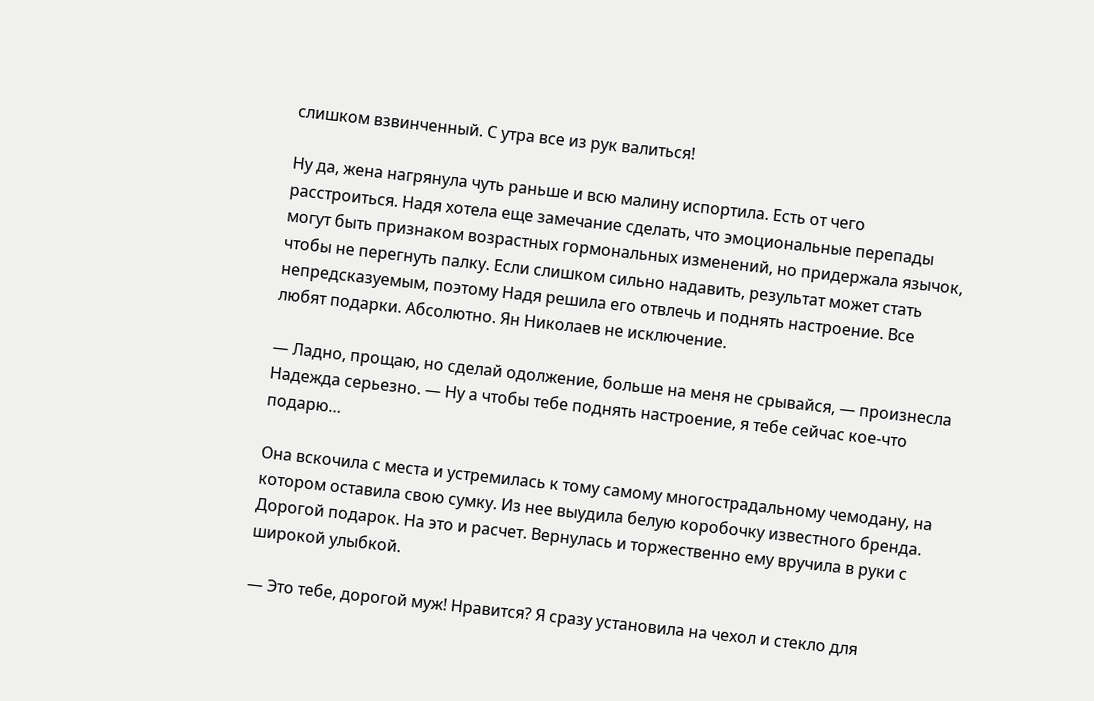слишком взвинченный. С утра все из рук валиться!

Ну да, жена нагрянула чуть раньше и всю малину испортила. Есть от чего расстроиться. Надя хотела еще замечание сделать, что эмоциональные перепады могут быть признаком возрастных гормональных изменений, но придержала язычок, чтобы не перегнуть палку. Если слишком сильно надавить, результат может стать непредсказуемым, поэтому Надя решила его отвлечь и поднять настроение. Все любят подарки. Абсолютно. Ян Николаев не исключение.

— Ладно, прощаю, но сделай одолжение, больше на меня не срывайся, — произнесла Надежда серьезно. — Ну а чтобы тебе поднять настроение, я тебе сейчас кое-что подарю…

Она вскочила с места и устремилась к тому самому многострадальному чемодану, на котором оставила свою сумку. Из нее выудила белую коробочку известного бренда. Дорогой подарок. На это и расчет. Вернулась и торжественно ему вручила в руки с широкой улыбкой.

— Это тебе, дорогой муж! Нравится? Я сразу установила на чехол и стекло для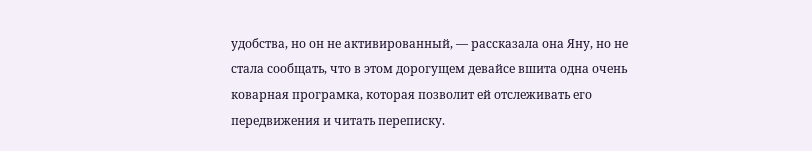удобства, но он не активированный, — рассказала она Яну, но не стала сообщать, что в этом дорогущем девайсе вшита одна очень коварная програмка, которая позволит ей отслеживать его передвижения и читать переписку.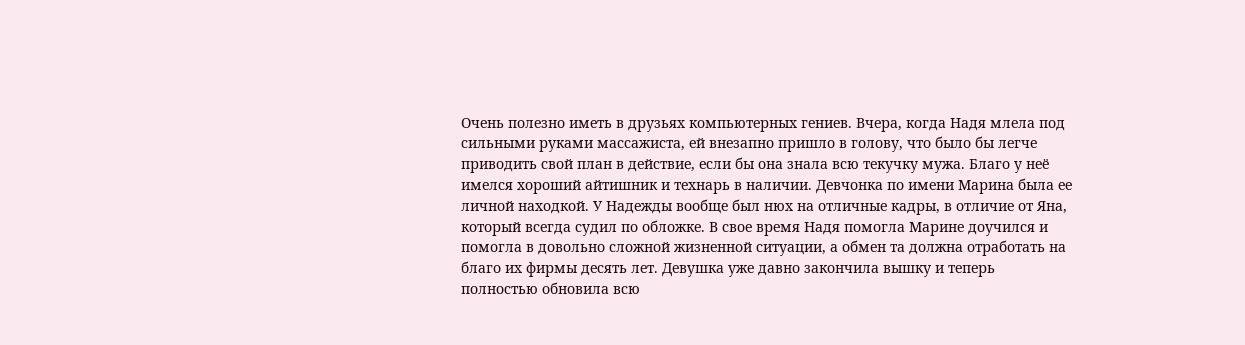Очень полезно иметь в друзьях компьютерных гениев. Вчера, когда Надя млела под сильными руками массажиста, ей внезапно пришло в голову, что было бы легче приводить свой план в действие, если бы она знала всю текучку мужа. Благо у неё имелся хороший айтишник и технарь в наличии. Девчонка по имени Марина была ее личной находкой. У Надежды вообще был нюх на отличные кадры, в отличие от Яна, который всегда судил по обложке. В свое время Надя помогла Марине доучился и помогла в довольно сложной жизненной ситуации, а обмен та должна отработать на благо их фирмы десять лет. Девушка уже давно закончила вышку и теперь полностью обновила всю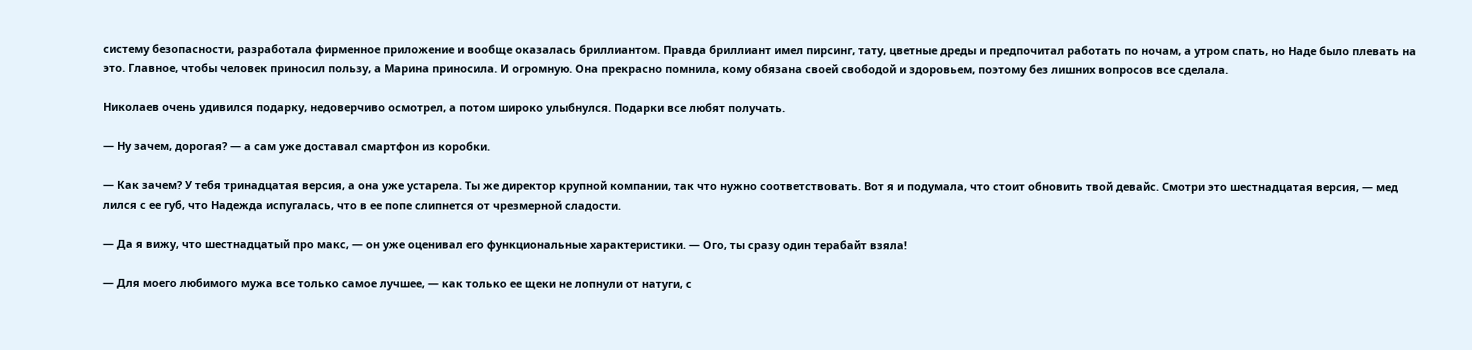систему безопасности, разработала фирменное приложение и вообще оказалась бриллиантом. Правда бриллиант имел пирсинг, тату, цветные дреды и предпочитал работать по ночам, а утром спать, но Наде было плевать на это. Главное, чтобы человек приносил пользу, а Марина приносила. И огромную. Она прекрасно помнила, кому обязана своей свободой и здоровьем, поэтому без лишних вопросов все сделала.

Николаев очень удивился подарку, недоверчиво осмотрел, а потом широко улыбнулся. Подарки все любят получать.

— Ну зачем, дорогая? — а сам уже доставал смартфон из коробки.

— Как зачем? У тебя тринадцатая версия, а она уже устарела. Ты же директор крупной компании, так что нужно соответствовать. Вот я и подумала, что стоит обновить твой девайс. Смотри это шестнадцатая версия, — мед лился с ее губ, что Надежда испугалась, что в ее попе слипнется от чрезмерной сладости.

— Да я вижу, что шестнадцатый про макс, — он уже оценивал его функциональные характеристики. — Ого, ты сразу один терабайт взяла!

— Для моего любимого мужа все только самое лучшее, — как только ее щеки не лопнули от натуги, с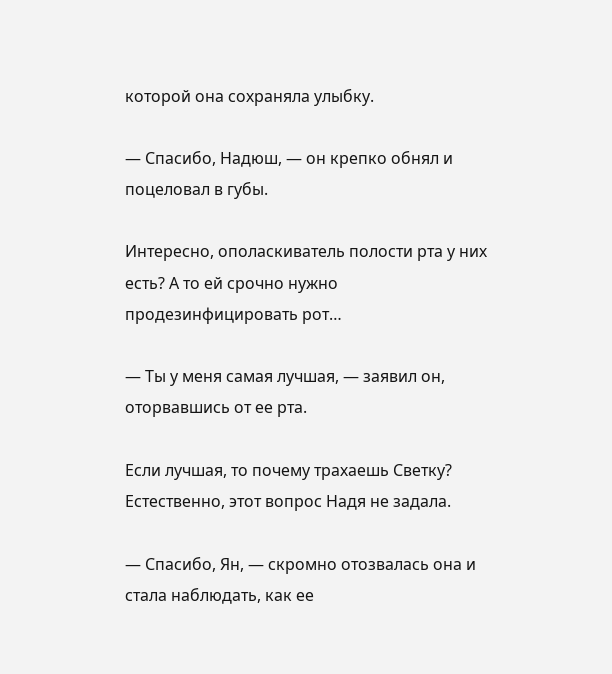которой она сохраняла улыбку.

— Спасибо, Надюш, — он крепко обнял и поцеловал в губы.

Интересно, ополаскиватель полости рта у них есть? А то ей срочно нужно продезинфицировать рот…

— Ты у меня самая лучшая, — заявил он, оторвавшись от ее рта.

Если лучшая, то почему трахаешь Светку? Естественно, этот вопрос Надя не задала.

— Спасибо, Ян, — скромно отозвалась она и стала наблюдать, как ее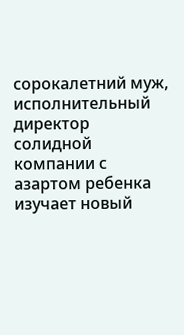сорокалетний муж, исполнительный директор солидной компании с азартом ребенка изучает новый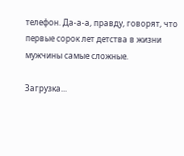телефон. Да-а-а, правду, говорят, что первые сорок лет детства в жизни мужчины самые сложные.

Загрузка...